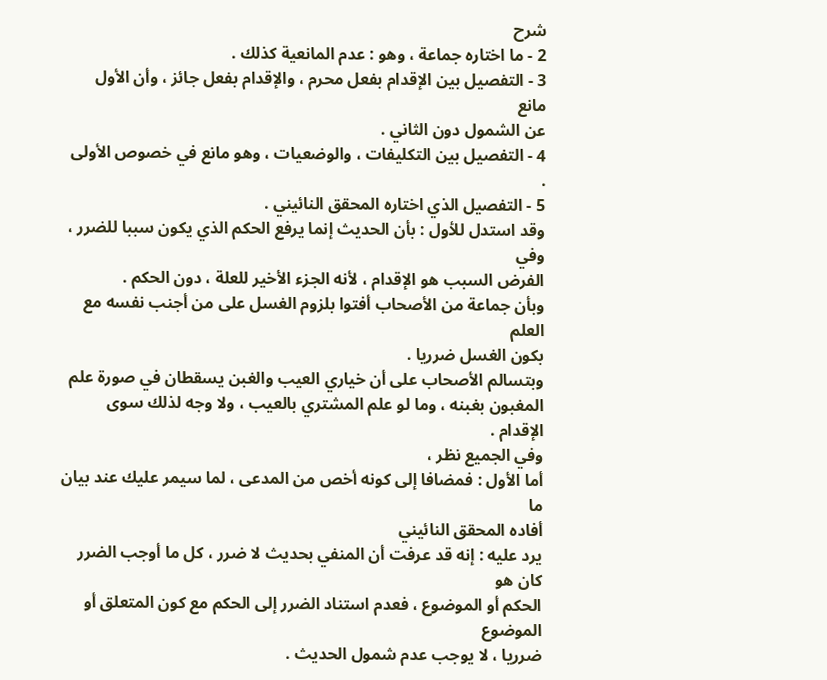شرح
2 - ما اختاره جماعة ، وهو : عدم المانعية كذلك .
3 - التفصيل بين الإقدام بفعل محرم ، والإقدام بفعل جائز ، وأن الأول مانع
عن الشمول دون الثاني .
4 - التفصيل بين التكليفات ، والوضعيات ، وهو مانع في خصوص الأولى .
5 - التفصيل الذي اختاره المحقق النائيني .
وقد استدل للأول : بأن الحديث إنما يرفع الحكم الذي يكون سببا للضرر ، وفي
الفرض السبب هو الإقدام ، لأنه الجزء الأخير للعلة ، دون الحكم .
وبأن جماعة من الأصحاب أفتوا بلزوم الغسل على من أجنب نفسه مع العلم
بكون الغسل ضرريا .
وبتسالم الأصحاب على أن خياري العيب والغبن يسقطان في صورة علم
المغبون بغبنه ، وما لو علم المشتري بالعيب ، ولا وجه لذلك سوى الإقدام .
وفي الجميع نظر ،
أما الأول : فمضافا إلى كونه أخص من المدعى ، لما سيمر عليك عند بيان ما
أفاده المحقق النائيني
يرد عليه : إنه قد عرفت أن المنفي بحديث لا ضرر ، كل ما أوجب الضرر كان هو
الحكم أو الموضوع ، فعدم استناد الضرر إلى الحكم مع كون المتعلق أو الموضوع
ضرريا ، لا يوجب عدم شمول الحديث .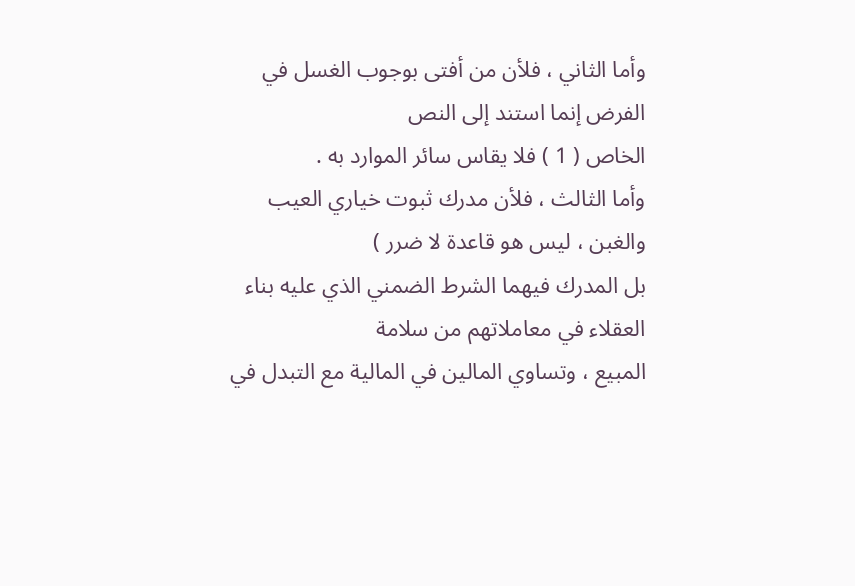وأما الثاني ، فلأن من أفتى بوجوب الغسل في الفرض إنما استند إلى النص
الخاص ( 1 ) فلا يقاس سائر الموارد به .
وأما الثالث ، فلأن مدرك ثبوت خياري العيب والغبن ، ليس هو قاعدة لا ضرر )
بل المدرك فيهما الشرط الضمني الذي عليه بناء العقلاء في معاملاتهم من سلامة
المبيع ، وتساوي المالين في المالية مع التبدل في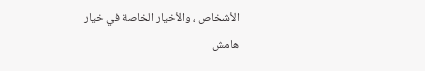الأشخاص ، والأخيار الخاصة في خيار
هامش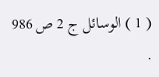( 1 ) الوسائل ج 2 ص 986 .